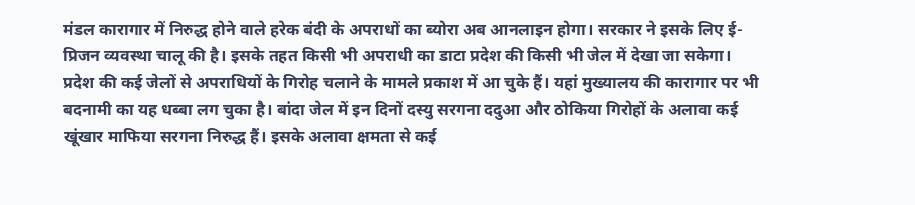मंडल कारागार में निरुद्ध होने वाले हरेक बंदी के अपराधों का ब्योरा अब आनलाइन होगा। सरकार ने इसके लिए ई-प्रिजन व्यवस्था चालू की है। इसके तहत किसी भी अपराधी का डाटा प्रदेश की किसी भी जेल में देखा जा सकेगा।
प्रदेश की कई जेलों से अपराधियों के गिरोह चलाने के मामले प्रकाश में आ चुके हैं। यहां मुख्यालय की कारागार पर भी बदनामी का यह धब्बा लग चुका है। बांदा जेल में इन दिनों दस्यु सरगना ददुआ और ठोकिया गिरोहों के अलावा कई खूंखार माफिया सरगना निरुद्ध हैं। इसके अलावा क्षमता से कई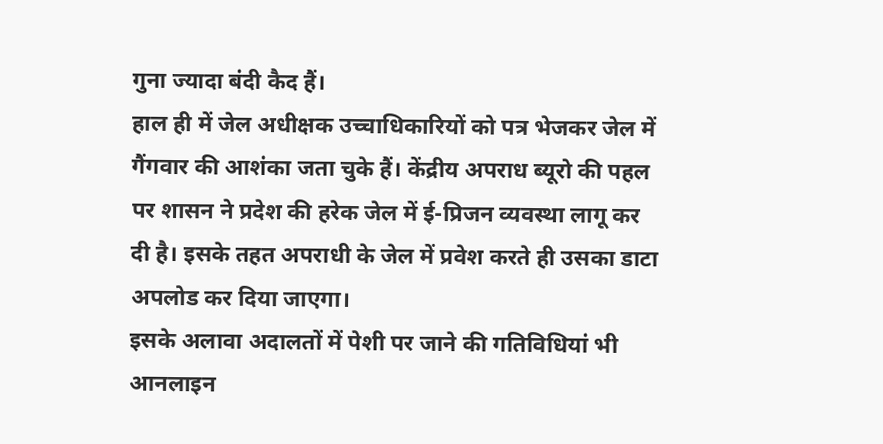गुना ज्यादा बंदी कैद हैं।
हाल ही में जेल अधीक्षक उच्चाधिकारियों को पत्र भेजकर जेल में गैंगवार की आशंका जता चुके हैं। केंद्रीय अपराध ब्यूरो की पहल पर शासन ने प्रदेश की हरेक जेल में ई-प्रिजन व्यवस्था लागू कर दी है। इसके तहत अपराधी के जेल में प्रवेश करते ही उसका डाटा अपलोड कर दिया जाएगा।
इसके अलावा अदालतों में पेशी पर जाने की गतिविधियां भी आनलाइन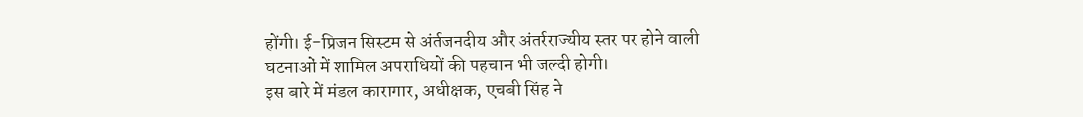होंगी। ई-प्रिजन सिस्टम से अंर्तजनदीय और अंतर्रराज्यीय स्तर पर होने वाली घटनाओं में शामिल अपराधियों की पहचान भी जल्दी होगी।
इस बारे में मंडल कारागार, अधीक्षक, एचबी सिंह ने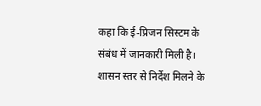कहा कि ई-प्रिजन सिस्टम के संबंध में जानकारी मिली है। शासन स्तर से निर्देश मिलने के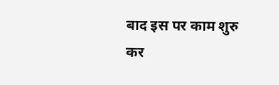बाद इस पर काम शुरु कर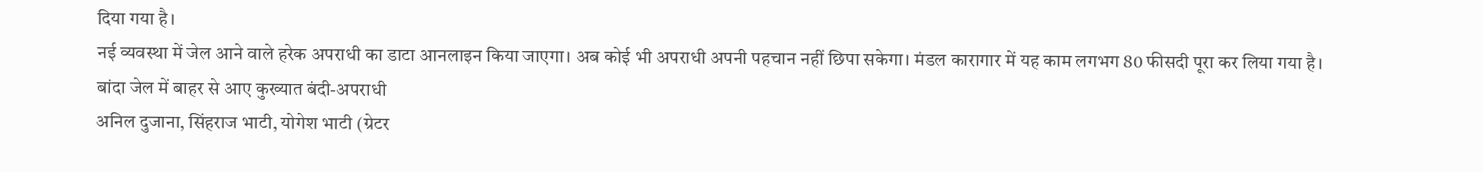दिया गया है।
नई व्यवस्था में जेल आने वाले हरेक अपराधी का डाटा आनलाइन किया जाएगा। अब कोई भी अपराधी अपनी पहचान नहीं छिपा सकेगा। मंडल कारागार में यह काम लगभग 80 फीसदी पूरा कर लिया गया है।
बांदा जेल में बाहर से आए कुख्यात बंदी-अपराधी
अनिल दुजाना, सिंहराज भाटी, योगेश भाटी (ग्रेटर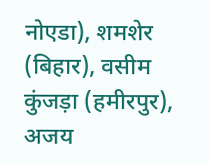नोएडा), शमशेर (बिहार), वसीम कुंजड़ा (हमीरपुर), अजय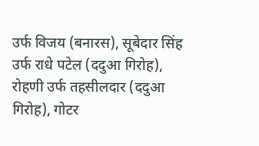उर्फ विजय (बनारस), सूबेदार सिंह उर्फ राधे पटेल (ददुआ गिरोह), रोहणी उर्फ तहसीलदार (ददुआ गिरोह), गोटर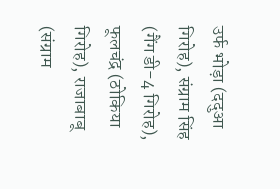उर्फ भोड़ा (ददुआ गिरोह), संग्राम सिंह (गैंग डी-4 गिरोह), फूलचंद्र (ठोकिया गिरोह), राजाबाबू (संग्राम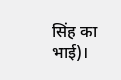सिंह का भाई)।